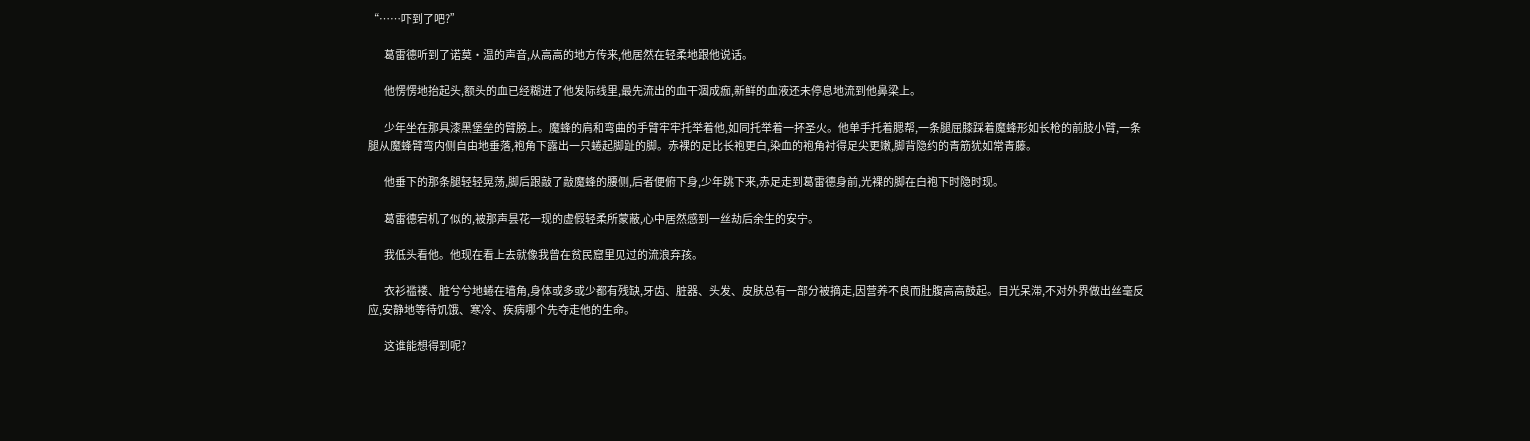“……吓到了吧?”

        葛雷德听到了诺莫·温的声音,从高高的地方传来,他居然在轻柔地跟他说话。

        他愣愣地抬起头,额头的血已经糊进了他发际线里,最先流出的血干涸成痂,新鲜的血液还未停息地流到他鼻梁上。

        少年坐在那具漆黑堡垒的臂膀上。魔蜂的肩和弯曲的手臂牢牢托举着他,如同托举着一抔圣火。他单手托着腮帮,一条腿屈膝踩着魔蜂形如长枪的前肢小臂,一条腿从魔蜂臂弯内侧自由地垂落,袍角下露出一只蜷起脚趾的脚。赤裸的足比长袍更白,染血的袍角衬得足尖更嫩,脚背隐约的青筋犹如常青藤。

        他垂下的那条腿轻轻晃荡,脚后跟敲了敲魔蜂的腰侧,后者便俯下身,少年跳下来,赤足走到葛雷德身前,光裸的脚在白袍下时隐时现。

        葛雷德宕机了似的,被那声昙花一现的虚假轻柔所蒙蔽,心中居然感到一丝劫后余生的安宁。

        我低头看他。他现在看上去就像我曾在贫民窟里见过的流浪弃孩。

        衣衫褴褛、脏兮兮地蜷在墙角,身体或多或少都有残缺,牙齿、脏器、头发、皮肤总有一部分被摘走,因营养不良而肚腹高高鼓起。目光呆滞,不对外界做出丝毫反应,安静地等待饥饿、寒冷、疾病哪个先夺走他的生命。

        这谁能想得到呢?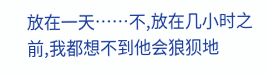放在一天……不,放在几小时之前,我都想不到他会狼狈地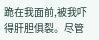跪在我面前,被我吓得肝胆俱裂。尽管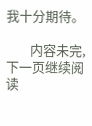我十分期待。

        内容未完,下一页继续阅读